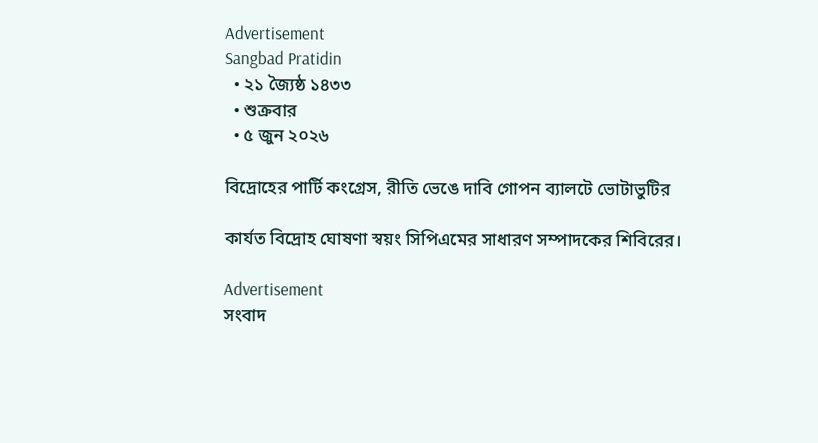Advertisement
Sangbad Pratidin
  • ২১ জ্যৈষ্ঠ ১৪৩৩
  • শুক্রবার
  • ৫ জুন ২০২৬

বিদ্রোহের পার্টি কংগ্রেস, রীতি ভেঙে দাবি গোপন ব্যালটে ভোটাভুটির

কার্যত বিদ্রোহ ঘোষণা স্বয়ং সিপিএমের সাধারণ সম্পাদকের শিবিরের।

Advertisement
সংবাদ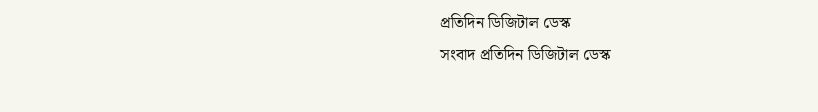প্রতিদিন ডিজিটাল ডেস্ক
সংবাদ প্রতিদিন ডিজিটাল ডেস্ক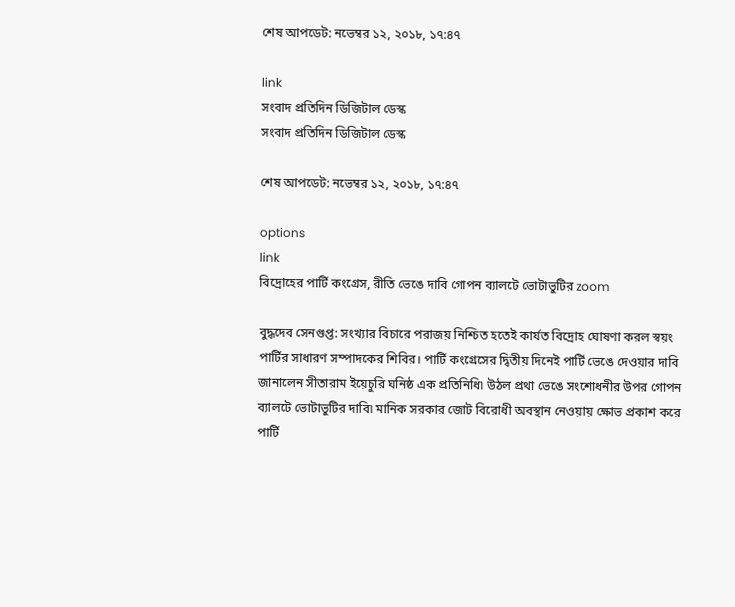শেষ আপডেট: নভেম্বর ১২, ২০১৮, ১৭:৪৭

link
সংবাদ প্রতিদিন ডিজিটাল ডেস্ক
সংবাদ প্রতিদিন ডিজিটাল ডেস্ক

শেষ আপডেট: নভেম্বর ১২, ২০১৮, ১৭:৪৭

options
link
বিদ্রোহের পার্টি কংগ্রেস, রীতি ভেঙে দাবি গোপন ব্যালটে ভোটাভুটির zoom

বুদ্ধদেব সেনগুপ্ত: সংখ্যার বিচারে পরাজয় নিশ্চিত হতেই কার্যত বিদ্রোহ ঘোষণা করল স্বয়ং পার্টির সাধারণ সম্পাদকের শিবির। পার্টি কংগ্রেসের দ্বিতীয় দিনেই পার্টি ভেঙে দেওয়ার দাবি জানালেন সীতারাম ইয়েচুরি ঘনিষ্ঠ এক প্রতিনিধি৷ উঠল প্রথা ভেঙে সংশোধনীর উপর গোপন ব্যালটে ভোটাভুটির দাবি৷ মানিক সরকার জোট বিরোধী অবস্থান নেওয়ায় ক্ষোভ প্রকাশ করে পার্টি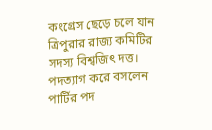কংগ্রেস ছেড়ে চলে যান ত্রিপুরার রাজ্য কমিটির সদস্য বিশ্বজিৎ দত্ত। পদত্যাগ করে বসলেন পার্টির পদ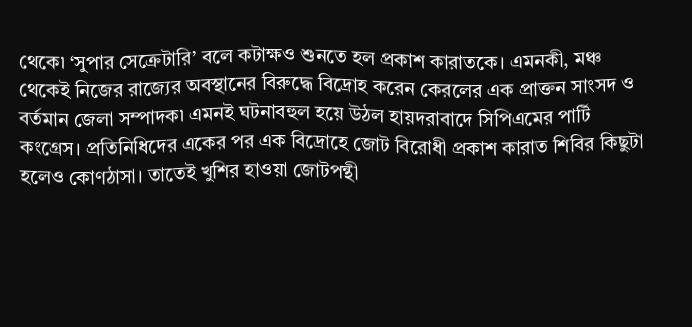থেকে৷ ‘সুপার সেক্রেটারি’ বলে কটাক্ষও শুনতে হল প্রকাশ কারাতকে। এমনকী, মঞ্চ থেকেই নিজের রাজ্যের অবস্থানের বিরুদ্ধে বিদ্রোহ করেন কেরলের এক প্রাক্তন সাংসদ ও বর্তমান জেলা সম্পাদক৷ এমনই ঘটনাবহুল হয়ে উঠল হায়দরাবাদে সিপিএমের পার্টি কংগ্রেস। প্রতিনিধিদের একের পর এক বিদ্রোহে জোট বিরোধী প্রকাশ কারাত শিবির কিছুটা হলেও কোণঠাসা। তাতেই খুশির হাওয়া জোটপন্থী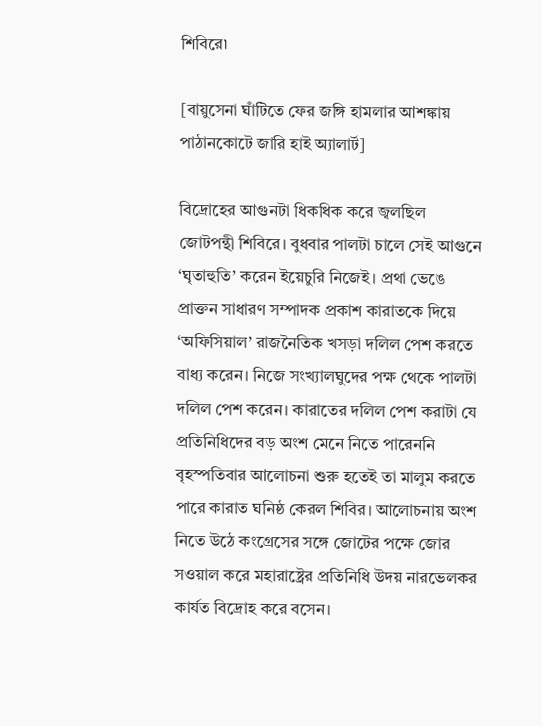শিবিরে৷

[বায়ুসেনা ঘাঁটিতে ফের জঙ্গি হামলার আশঙ্কায় পাঠানকোটে জারি হাই অ্যালার্ট]

বিদ্রোহের আগুনটা ধিকধিক করে জ্বলছিল জোটপন্থী শিবিরে। বুধবার পালটা চালে সেই আগুনে ‘ঘৃতাহুতি’ করেন ইয়েচুরি নিজেই। প্রথা ভেঙে প্রাক্তন সাধারণ সম্পাদক প্রকাশ কারাতকে দিয়ে ‘অফিসিয়াল’ রাজনৈতিক খসড়া দলিল পেশ করতে বাধ্য করেন। নিজে সংখ্যালঘুদের পক্ষ থেকে পালটা দলিল পেশ করেন। কারাতের দলিল পেশ করাটা যে প্রতিনিধিদের বড় অংশ মেনে নিতে পারেননি বৃহস্পতিবার আলোচনা শুরু হতেই তা মালুম করতে পারে কারাত ঘনিষ্ঠ কেরল শিবির। আলোচনায় অংশ নিতে উঠে কংগ্রেসের সঙ্গে জোটের পক্ষে জোর সওয়াল করে মহারাষ্ট্রের প্রতিনিধি উদয় নারভেলকর কার্যত বিদ্রোহ করে বসেন।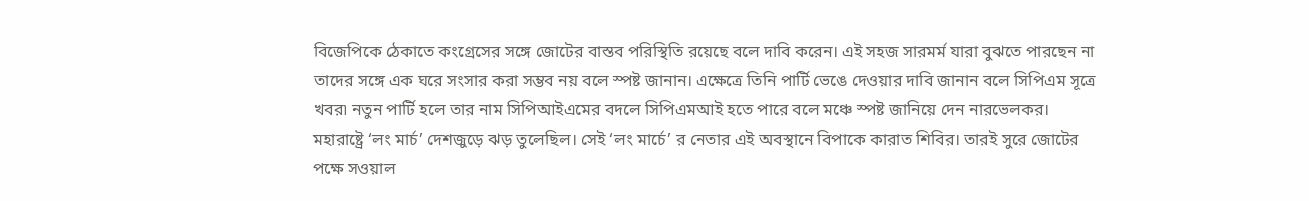বিজেপিকে ঠেকাতে কংগ্রেসের সঙ্গে জোটের বাস্তব পরিস্থিতি রয়েছে বলে দাবি করেন। এই সহজ সারমর্ম যারা বুঝতে পারছেন না তাদের সঙ্গে এক ঘরে সংসার করা সম্ভব নয় বলে স্পষ্ট জানান। এক্ষেত্রে তিনি পার্টি ভেঙে দেওয়ার দাবি জানান বলে সিপিএম সূত্রে খবর৷ নতুন পার্টি হলে তার নাম সিপিআইএমের বদলে সিপিএমআই হতে পারে বলে মঞ্চে স্পষ্ট জানিয়ে দেন নারভেলকর। মহারাষ্ট্রে ‘লং মার্চ’ দেশজুড়ে ঝড় তুলেছিল। সেই ‘লং মার্চে’ র নেতার এই অবস্থানে বিপাকে কারাত শিবির। তারই সুরে জোটের পক্ষে সওয়াল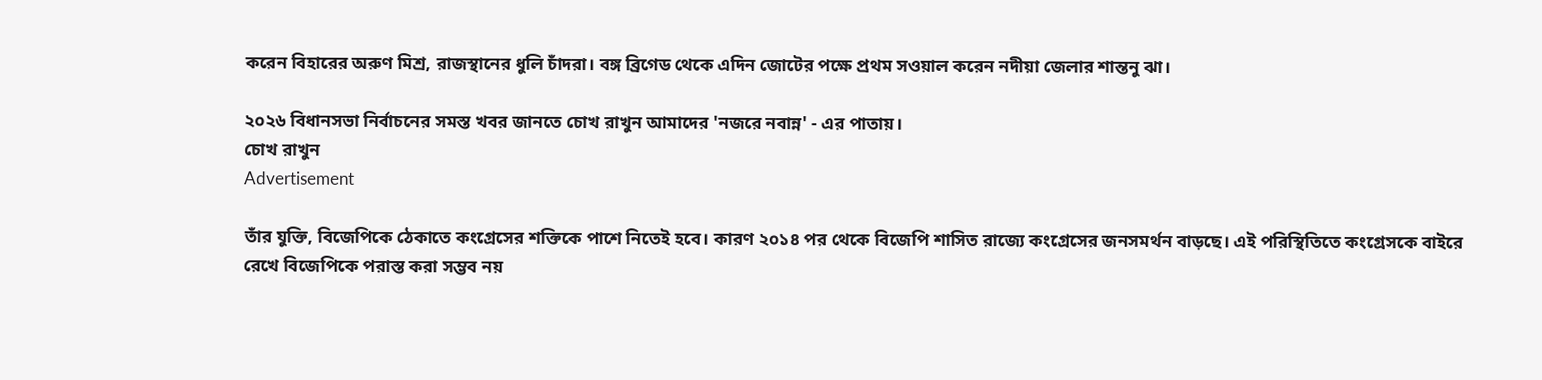করেন বিহারের অরুণ মিশ্র, রাজস্থানের ধুলি চাঁদরা। বঙ্গ ব্রিগেড থেকে এদিন জোটের পক্ষে প্রথম সওয়াল করেন নদীয়া জেলার শান্তনু ঝা।

২০২৬ বিধানসভা নির্বাচনের সমস্ত খবর জানতে চোখ রাখুন আমাদের 'নজরে নবান্ন' - এর পাতায়।
চোখ রাখুন
Advertisement

তাঁর যুক্তি, বিজেপিকে ঠেকাতে কংগ্রেসের শক্তিকে পাশে নিতেই হবে। কারণ ২০১৪ পর থেকে বিজেপি শাসিত রাজ্যে কংগ্রেসের জনসমর্থন বাড়ছে। এই পরিস্থিতিতে কংগ্রেসকে বাইরে রেখে বিজেপিকে পরাস্ত করা সম্ভব নয়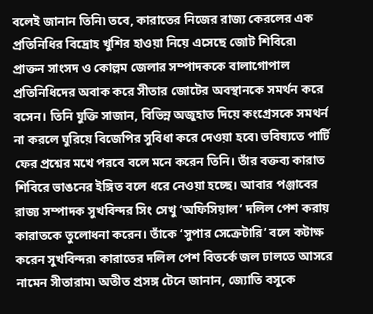বলেই জানান তিনি৷ তবে, কারাতের নিজের রাজ্য কেরলের এক প্রতিনিধির বিদ্রোহ খুশির হাওয়া নিয়ে এসেছে জোট শিবিরে৷ প্রাক্তন সাংসদ ও কোল্লম জেলার সম্পাদককে বালাগোপাল প্রতিনিধিদের অবাক করে সীতার জোটের অবস্থানকে সমর্থন করে বসেন। তিনি যুক্তি সাজান, বিভিন্ন অজুহাত দিয়ে কংগ্রেসকে সমথর্ন না করলে ঘুরিয়ে বিজেপির সুবিধা করে দেওয়া হবে৷ ভবিষ্যতে পার্টি ফের প্রশ্নের মখে পরবে বলে মনে করেন তিনি। তাঁর বক্তব্য কারাত শিবিরে ভাঙনের ইঙ্গিত বলে ধরে নেওয়া হচ্ছে। আবার পঞ্জাবের রাজ্য সম্পাদক সুখবিন্দর সিং সেখু ‘অফিসিয়াল’ দলিল পেশ করায় কারাতকে তুলোধনা করেন। তাঁকে ‘সুপার সেক্রেটারি’ বলে কটাক্ষ করেন সুখবিন্দর৷ কারাতের দলিল পেশ বিতর্কে জল ঢালতে আসরে নামেন সীতারাম৷ অতীত প্রসঙ্গ টেনে জানান, জ্যোতি বসুকে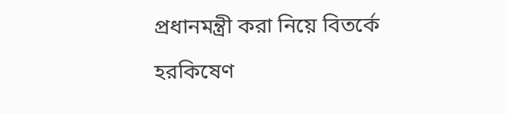প্রধানমন্ত্রী করা নিয়ে বিতর্কে হরকিষেণ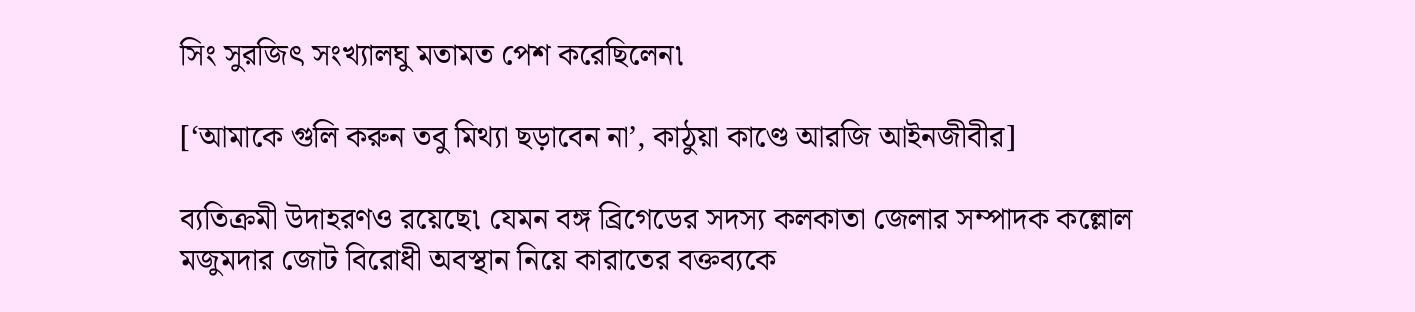সিং সুরজিৎ সংখ্যালঘু মতামত পেশ করেছিলেন৷

[‘আমাকে গুলি করুন তবু মিথ্যা ছড়াবেন না’, কাঠুয়া কাণ্ডে আরজি আইনজীবীর]

ব্যতিক্রমী উদাহরণও রয়েছে৷ যেমন বঙ্গ ব্রিগেডের সদস্য কলকাতা জেলার সম্পাদক কল্লোল মজুমদার জোট বিরোধী অবস্থান নিয়ে কারাতের বক্তব্যকে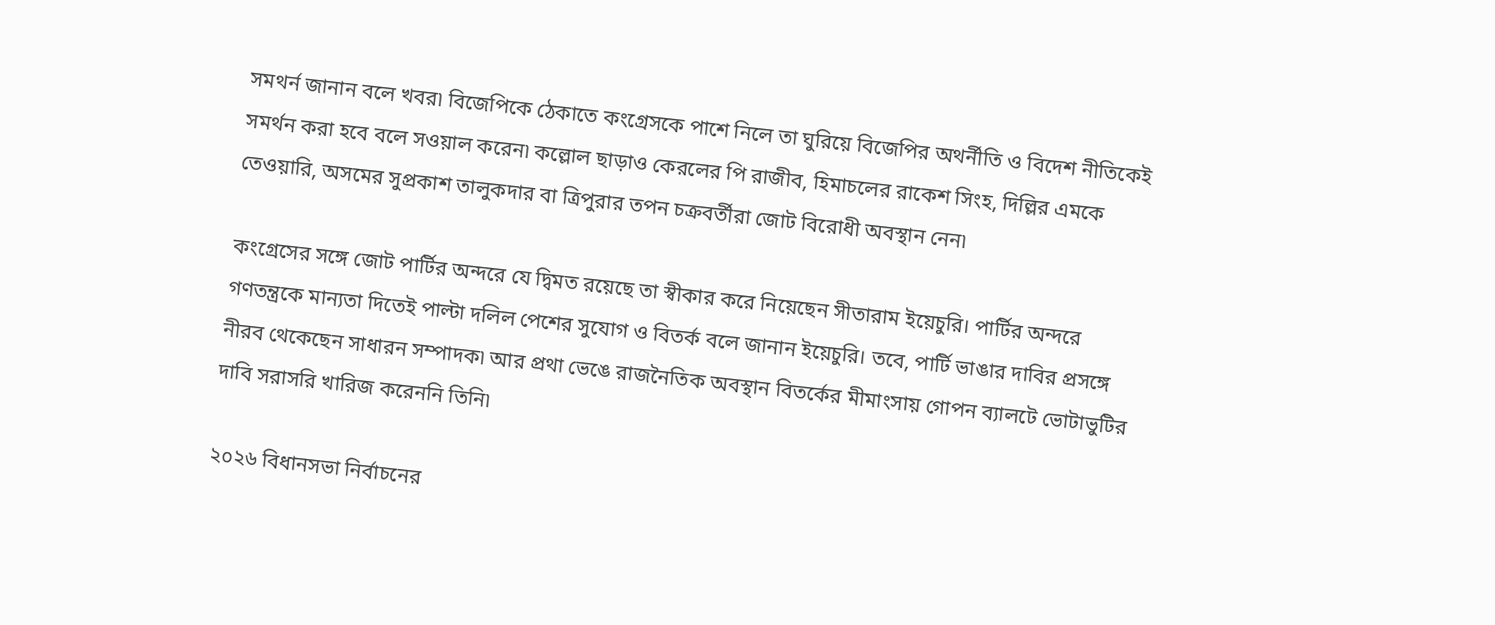সমথর্ন জানান বলে খবর৷ বিজেপিকে ঠেকাতে কংগ্রেসকে পাশে নিলে তা ঘুরিয়ে বিজেপির অথর্নীতি ও বিদেশ নীতিকেই সমর্থন করা হবে বলে সওয়াল করেন৷ কল্লোল ছাড়াও কেরলের পি রাজীব, হিমাচলের রাকেশ সিংহ, দিল্লির এমকে তেওয়ারি, অসমের সুপ্রকাশ তালুকদার বা ত্রিপুরার তপন চক্রবর্তীরা জোট বিরোধী অবস্থান নেন৷

কংগ্রেসের সঙ্গে জোট পার্টির অন্দরে যে দ্বিমত রয়েছে তা স্বীকার করে নিয়েছেন সীতারাম ইয়েচুরি। পার্টির অন্দরে গণতন্ত্রকে মান্যতা দিতেই পাল্টা দলিল পেশের সুযোগ ও বিতর্ক বলে জানান ইয়েচুরি। তবে, পার্টি ভাঙার দাবির প্রসঙ্গে নীরব থেকেছেন সাধারন সম্পাদক৷ আর প্রথা ভেঙে রাজনৈতিক অবস্থান বিতর্কের মীমাংসায় গোপন ব্যালটে ভোটাভুটির দাবি সরাসরি খারিজ করেননি তিনি৷

২০২৬ বিধানসভা নির্বাচনের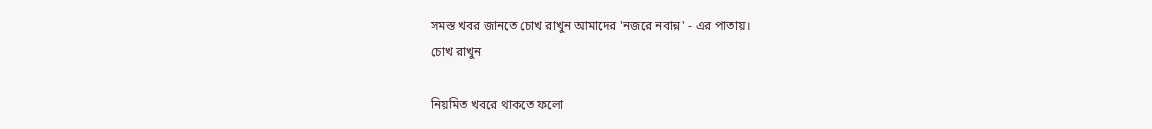সমস্ত খবর জানতে চোখ রাখুন আমাদের 'নজরে নবান্ন' - এর পাতায়।
চোখ রাখুন

নিয়মিত খবরে থাকতে ফলো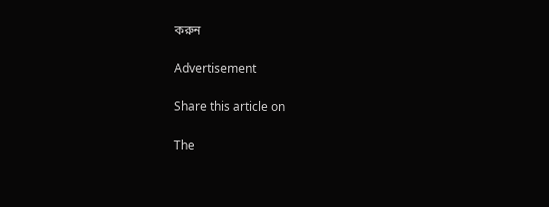করুন

Advertisement

Share this article on

The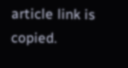article link is copied.